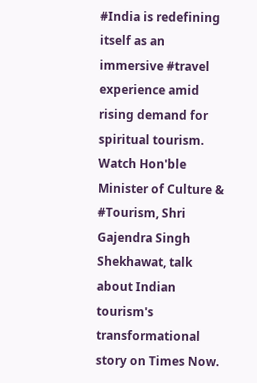#India is redefining itself as an immersive #travel experience amid rising demand for spiritual tourism. Watch Hon'ble Minister of Culture & #Tourism, Shri Gajendra Singh Shekhawat, talk about Indian tourism's transformational story on Times Now.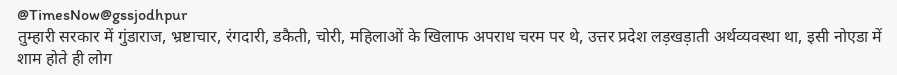@TimesNow@gssjodhpur
तुम्हारी सरकार में गुंडाराज, भ्रष्टाचार, रंगदारी, डकैती, चोरी, महिलाओं के खिलाफ अपराध चरम पर थे, उत्तर प्रदेश लड़खड़ाती अर्थव्यवस्था था, इसी नोएडा में शाम होते ही लोग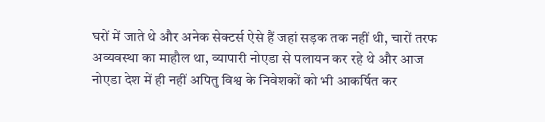घरों में जाते थे और अनेक सेक्टर्स ऐसे हैं जहां सड़क तक नहीं थी, चारों तरफ अव्यवस्था का माहौल था, व्यापारी नोएडा से पलायन कर रहे थे और आज नोएडा देश में ही नहीं अपितु विश्व के निवेशकों को भी आकर्षित कर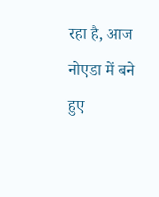रहा है, आज नोएडा में बने हुए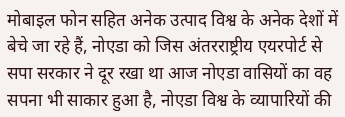मोबाइल फोन सहित अनेक उत्पाद विश्व के अनेक देशों में बेचे जा रहे हैं, नोएडा को जिस अंतरराष्ट्रीय एयरपोर्ट से सपा सरकार ने दूर रखा था आज नोएडा वासियों का वह सपना भी साकार हुआ है, नोएडा विश्व के व्यापारियों की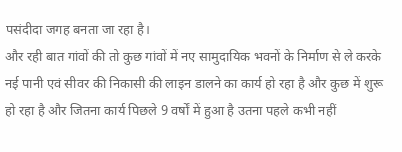पसंदीदा जगह बनता जा रहा है।
और रही बात गांवों की तो कुछ गांवों में नए सामुदायिक भवनों के निर्माण से ले करके नई पानी एवं सीवर की निकासी की लाइन डालने का कार्य हो रहा है और कुछ में शुरू हो रहा है और जितना कार्य पिछले 9 वर्षों में हुआ है उतना पहले कभी नहीं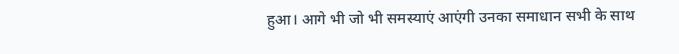हुआ। आगे भी जो भी समस्याएं आएंगी उनका समाधान सभी के साथ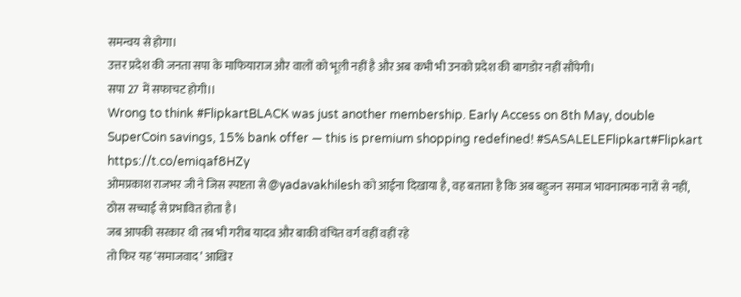समन्वय से होगा।
उत्तर प्रदेश की जनता सपा के माफियाराज और वालों को भूली नहीं है और अब कभी भी उनको प्रदेश की बागडोर नहीं सौंपेगी।
सपा 27 में सफाचट होगी।।
Wrong to think #FlipkartBLACK was just another membership. Early Access on 8th May, double SuperCoin savings, 15% bank offer — this is premium shopping redefined! #SASALELEFlipkart#Flipkart
https://t.co/emiqaf8HZy
ओमप्रकाश राजभर जी ने जिस स्पष्टता से @yadavakhilesh को आईना दिखाया है, वह बताता है कि अब बहुजन समाज भावनात्मक नारों से नहीं, ठोस सच्चाई से प्रभावित होता है।
जब आपकी सरकार थी तब भी गरीब यादव और बाकी वंचित वर्ग वहीं वहीं रहे
तो फिर यह ‘समाजवाद’ आखिर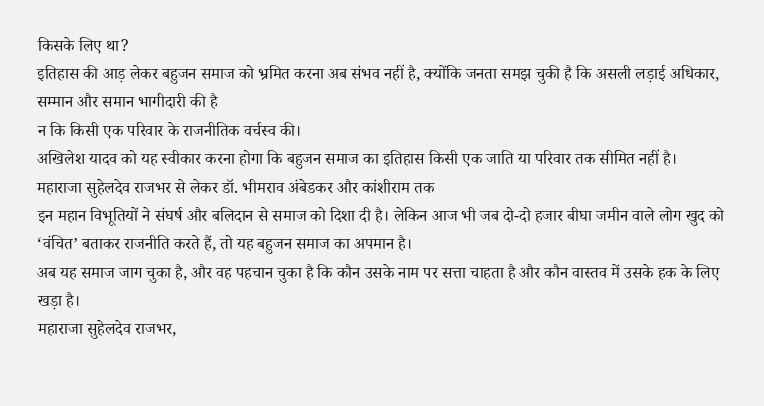किसके लिए था?
इतिहास की आड़ लेकर बहुजन समाज को भ्रमित करना अब संभव नहीं है, क्योंकि जनता समझ चुकी है कि असली लड़ाई अधिकार, सम्मान और समान भागीदारी की है
न कि किसी एक परिवार के राजनीतिक वर्चस्व की।
अखिलेश यादव को यह स्वीकार करना होगा कि बहुजन समाज का इतिहास किसी एक जाति या परिवार तक सीमित नहीं है।
महाराजा सुहेलदेव राजभर से लेकर डॉ. भीमराव अंबेडकर और कांशीराम तक
इन महान विभूतियों ने संघर्ष और बलिदान से समाज को दिशा दी है। लेकिन आज भी जब दो-दो हजार बीघा जमीन वाले लोग खुद को ‘वंचित’ बताकर राजनीति करते हैं, तो यह बहुजन समाज का अपमान है।
अब यह समाज जाग चुका है, और वह पहचान चुका है कि कौन उसके नाम पर सत्ता चाहता है और कौन वास्तव में उसके हक के लिए खड़ा है।
महाराजा सुहेलदेव राजभर,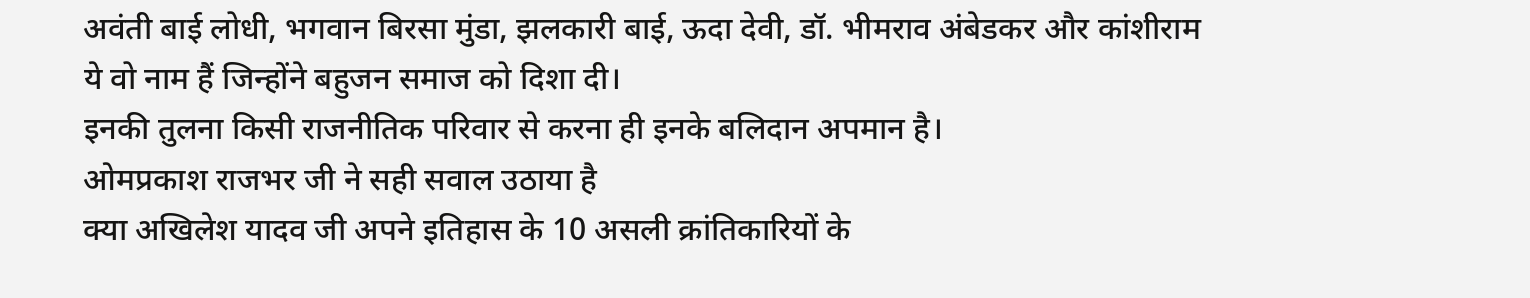अवंती बाई लोधी, भगवान बिरसा मुंडा, झलकारी बाई, ऊदा देवी, डॉ. भीमराव अंबेडकर और कांशीराम
ये वो नाम हैं जिन्होंने बहुजन समाज को दिशा दी।
इनकी तुलना किसी राजनीतिक परिवार से करना ही इनके बलिदान अपमान है।
ओमप्रकाश राजभर जी ने सही सवाल उठाया है
क्या अखिलेश यादव जी अपने इतिहास के 10 असली क्रांतिकारियों के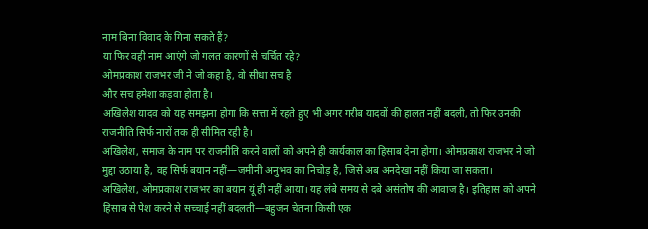नाम बिना विवाद के गिना सकते हैं?
या फिर वही नाम आएंगे जो गलत कारणों से चर्चित रहे?
ओमप्रकाश राजभर जी ने जो कहा है, वो सीधा सच है
और सच हमेशा कड़वा होता है।
अखिलेश यादव को यह समझना होगा कि सत्ता में रहते हुए भी अगर गरीब यादवों की हालत नहीं बदली, तो फिर उनकी राजनीति सिर्फ नारों तक ही सीमित रही है।
अखिलेश, समाज के नाम पर राजनीति करने वालों को अपने ही कार्यकाल का हिसाब देना होगा। ओमप्रकाश राजभर ने जो मुद्दा उठाया है, वह सिर्फ बयान नहीं—जमीनी अनुभव का निचोड़ है, जिसे अब अनदेखा नहीं किया जा सकता।
अखिलेश, ओमप्रकाश राजभर का बयान यूं ही नहीं आया। यह लंबे समय से दबे असंतोष की आवाज है। इतिहास को अपने हिसाब से पेश करने से सच्चाई नहीं बदलती—बहुजन चेतना किसी एक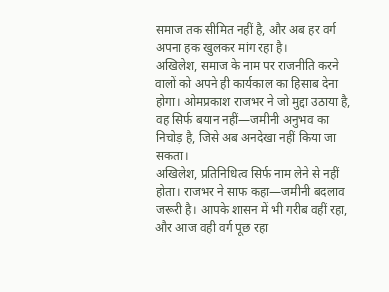समाज तक सीमित नहीं है, और अब हर वर्ग अपना हक खुलकर मांग रहा है।
अखिलेश, समाज के नाम पर राजनीति करने वालों को अपने ही कार्यकाल का हिसाब देना होगा। ओमप्रकाश राजभर ने जो मुद्दा उठाया है, वह सिर्फ बयान नहीं—जमीनी अनुभव का निचोड़ है, जिसे अब अनदेखा नहीं किया जा सकता।
अखिलेश, प्रतिनिधित्व सिर्फ नाम लेने से नहीं होता। राजभर ने साफ कहा—जमीनी बदलाव जरूरी है। आपके शासन में भी गरीब वहीं रहा, और आज वही वर्ग पूछ रहा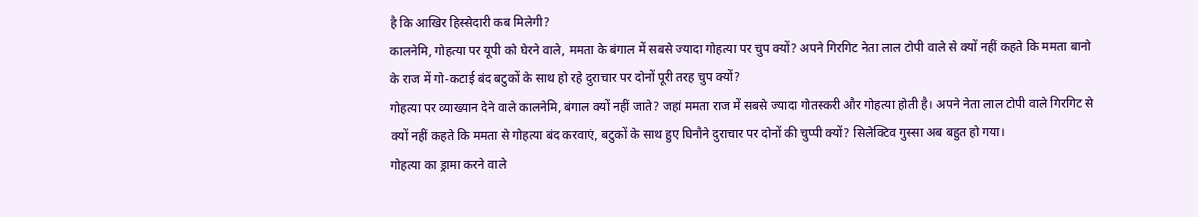है कि आखिर हिस्सेदारी कब मिलेगी?
कालनेमि, गोहत्या पर यूपी को घेरने वाले, ममता के बंगाल में सबसे ज्यादा गोहत्या पर चुप क्यों? अपने गिरगिट नेता लाल टोपी वाले से क्यों नहीं कहते कि ममता बानो के राज में गो-कटाई बंद बटुकों के साथ हो रहे दुराचार पर दोनों पूरी तरह चुप क्यों?
गोहत्या पर व्याख्यान देने वाले कालनेमि, बंगाल क्यों नहीं जाते? जहां ममता राज में सबसे ज्यादा गोतस्करी और गोहत्या होती है। अपने नेता लाल टोपी वाले गिरगिट से क्यों नहीं कहते कि ममता से गोहत्या बंद करवाएं, बटुकों के साथ हुए घिनौने दुराचार पर दोनों की चुप्पी क्यों? सिलेक्टिव गुस्सा अब बहुत हो गया।
गोहत्या का ड्रामा करने वाले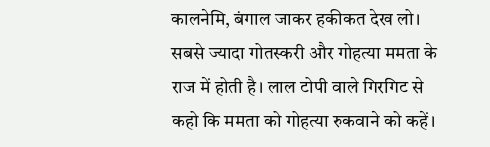कालनेमि, बंगाल जाकर हकीकत देख लो। सबसे ज्यादा गोतस्करी और गोहत्या ममता के राज में होती है। लाल टोपी वाले गिरगिट से कहो कि ममता को गोहत्या रुकवाने को कहें।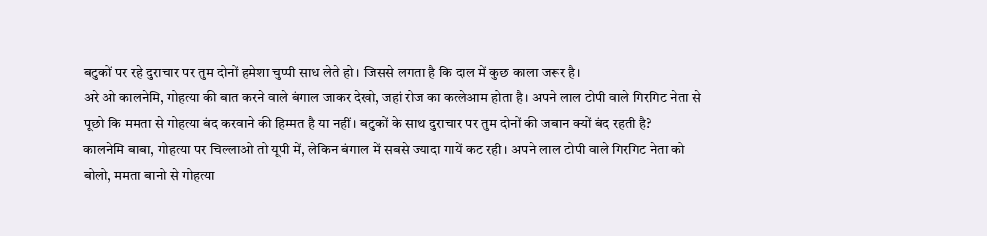बटुकों पर रहे दुराचार पर तुम दोनों हमेशा चुप्पी साध लेते हो। जिससे लगता है कि दाल में कुछ काला जरूर है।
अरे ओ कालनेमि, गोहत्या की बात करने वाले बंगाल जाकर देखो, जहां रोज का कत्लेआम होता है। अपने लाल टोपी वाले गिरगिट नेता से पूछो कि ममता से गोहत्या बंद करवाने की हिम्मत है या नहीं। बटुकों के साथ दुराचार पर तुम दोनों की जबान क्यों बंद रहती है?
कालनेमि बाबा, गोहत्या पर चिल्लाओ तो यूपी में, लेकिन बंगाल में सबसे ज्यादा गायें कट रही। अपने लाल टोपी वाले गिरगिट नेता को बोलो, ममता बानो से गोहत्या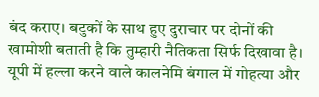बंद कराए। बटुकों के साथ हुए दुराचार पर दोनों की खामोशी बताती है कि तुम्हारी नैतिकता सिर्फ दिखावा है।
यूपी में हल्ला करने वाले कालनेमि बंगाल में गोहत्या और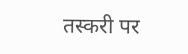तस्करी पर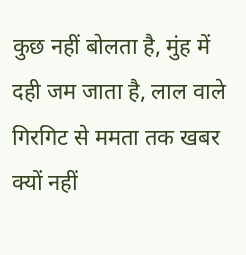कुछ नहीं बोलता है, मुंह में दही जम जाता है, लाल वाले गिरगिट से ममता तक खबर क्यों नहीं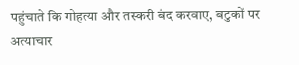पहुंचाते कि गोहत्या और तस्करी बंद करवाए, बटुकों पर अत्याचार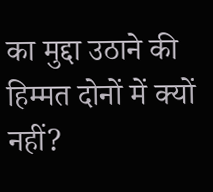का मुद्दा उठाने की हिम्मत दोनों में क्यों नहीं?